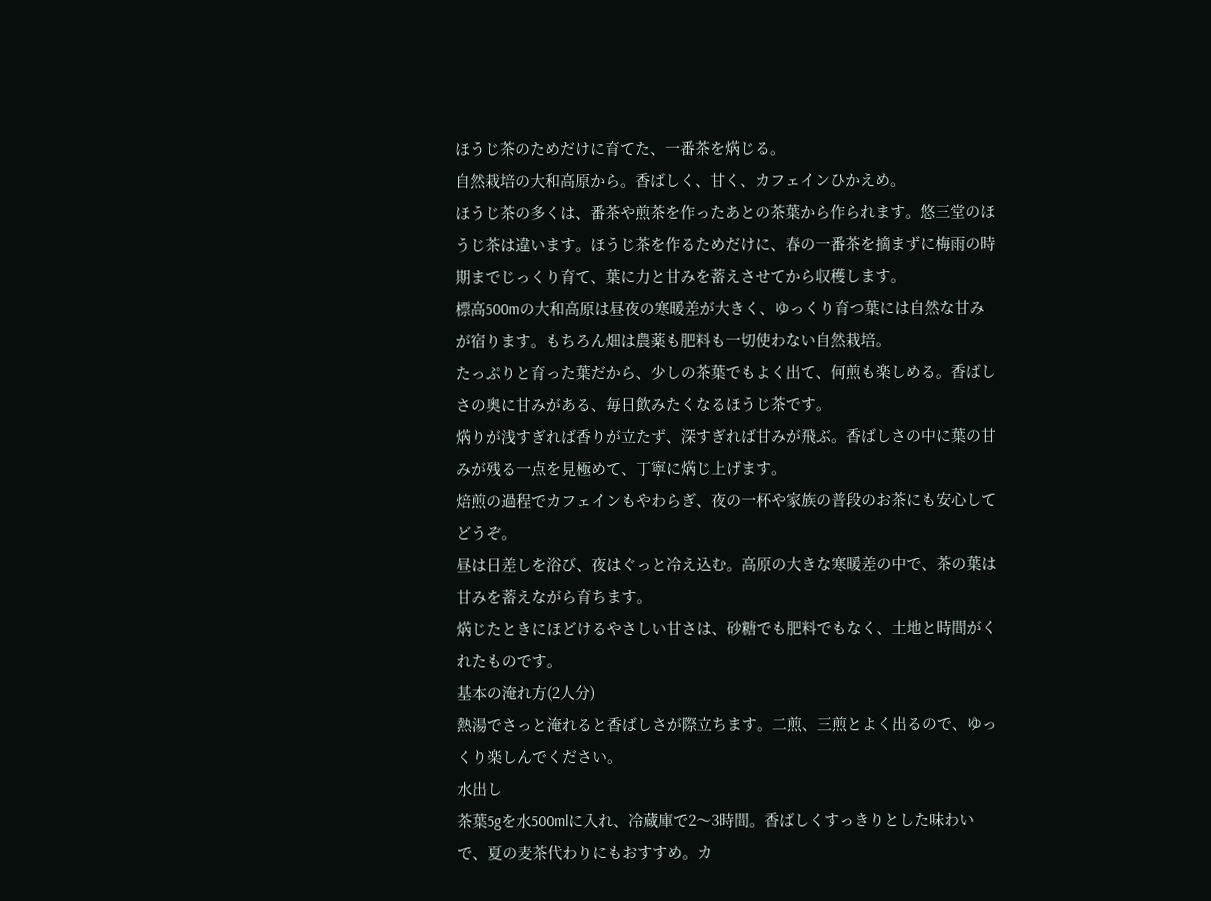ほうじ茶のためだけに育てた、一番茶を焫じる。
自然栽培の大和高原から。香ばしく、甘く、カフェインひかえめ。
ほうじ茶の多くは、番茶や煎茶を作ったあとの茶葉から作られます。悠三堂のほうじ茶は違います。ほうじ茶を作るためだけに、春の一番茶を摘まずに梅雨の時期までじっくり育て、葉に力と甘みを蓄えさせてから収穫します。
標高500mの大和高原は昼夜の寒暖差が大きく、ゆっくり育つ葉には自然な甘みが宿ります。もちろん畑は農薬も肥料も一切使わない自然栽培。
たっぷりと育った葉だから、少しの茶葉でもよく出て、何煎も楽しめる。香ばしさの奥に甘みがある、毎日飲みたくなるほうじ茶です。
焫りが浅すぎれば香りが立たず、深すぎれば甘みが飛ぶ。香ばしさの中に葉の甘みが残る一点を見極めて、丁寧に焫じ上げます。
焙煎の過程でカフェインもやわらぎ、夜の一杯や家族の普段のお茶にも安心してどうぞ。
昼は日差しを浴び、夜はぐっと冷え込む。高原の大きな寒暖差の中で、茶の葉は甘みを蓄えながら育ちます。
焫じたときにほどけるやさしい甘さは、砂糖でも肥料でもなく、土地と時間がくれたものです。
基本の淹れ方(2人分)
熱湯でさっと淹れると香ばしさが際立ちます。二煎、三煎とよく出るので、ゆっくり楽しんでください。
水出し
茶葉5gを水500mlに入れ、冷蔵庫で2〜3時間。香ばしくすっきりとした味わいで、夏の麦茶代わりにもおすすめ。カ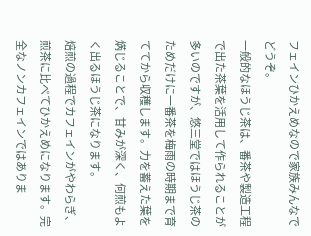フェインひかえめなので家族みんなでどうぞ。
一般的なほうじ茶は、番茶や製造工程で出た茶葉を活用して作られることが多いのですが、悠三堂ではほうじ茶のためだけに一番茶を梅雨の時期まで育ててから収穫します。力を蓄えた葉を焫じることで、甘みが深く、何煎もよく出るほうじ茶になります。
焙煎の過程でカフェインがやわらぎ、煎茶に比べてひかえめになります。完全なノンカフェインではありま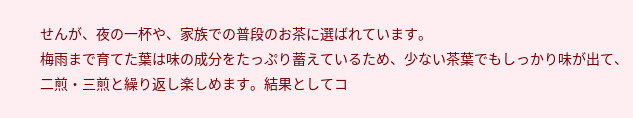せんが、夜の一杯や、家族での普段のお茶に選ばれています。
梅雨まで育てた葉は味の成分をたっぷり蓄えているため、少ない茶葉でもしっかり味が出て、二煎・三煎と繰り返し楽しめます。結果としてコ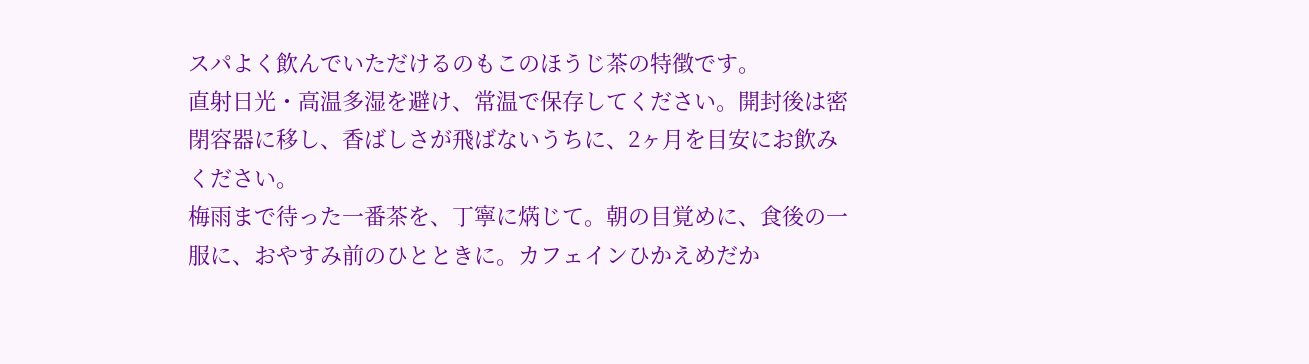スパよく飲んでいただけるのもこのほうじ茶の特徴です。
直射日光・高温多湿を避け、常温で保存してください。開封後は密閉容器に移し、香ばしさが飛ばないうちに、2ヶ月を目安にお飲みください。
梅雨まで待った一番茶を、丁寧に焫じて。朝の目覚めに、食後の一服に、おやすみ前のひとときに。カフェインひかえめだか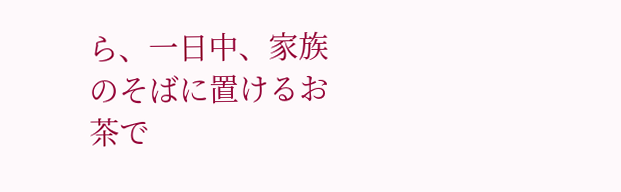ら、一日中、家族のそばに置けるお茶で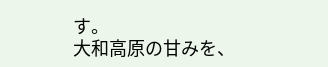す。
大和高原の甘みを、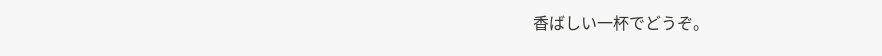香ばしい一杯でどうぞ。